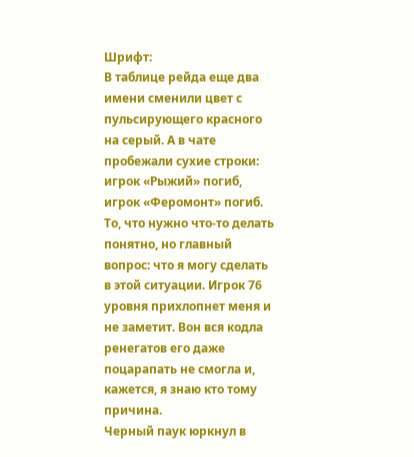Шрифт:
В таблице рейда еще два имени сменили цвет с пульсирующего красного на серый. А в чате пробежали сухие строки: игрок «Рыжий» погиб, игрок «Феромонт» погиб. То, что нужно что-то делать понятно, но главный вопрос: что я могу сделать в этой ситуации. Игрок 76 уровня прихлопнет меня и не заметит. Вон вся кодла ренегатов его даже поцарапать не смогла и, кажется, я знаю кто тому причина.
Черный паук юркнул в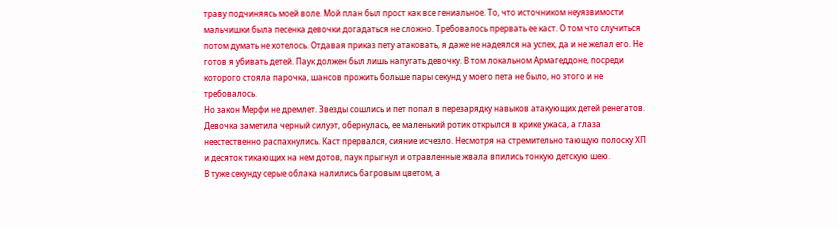траву подчиняясь моей воле. Мой план был прост как все гениальное. То, что источником неуязвимости мальчишки была песенка девочки догадаться не сложно. Требовалось прервать ее каст. О том что случиться потом думать не хотелось. Отдавая приказ пету атаковать, я даже не надеялся на успех, да и не желал его. Не готов я убивать детей. Паук должен был лишь напугать девочку. В том локальном Армагеддоне, посреди которого стояла парочка, шансов прожить больше пары секунд у моего пета не было, но этого и не требовалось.
Но закон Мерфи не дремлет. Звезды сошлись и пет попал в перезарядку навыков атакующих детей ренегатов. Девочка заметила черный силуэт, обернулась, ее маленький ротик открылся в крике ужаса, а глаза неестественно распахнулись. Каст прервался, сияние исчезло. Несмотря на стремительно тающую полоску ХП и десяток тикающих на нем дотов, паук прыгнул и отравленные жвала впились тонкую детскую шею.
В туже секунду серые облака налились багровым цветом, а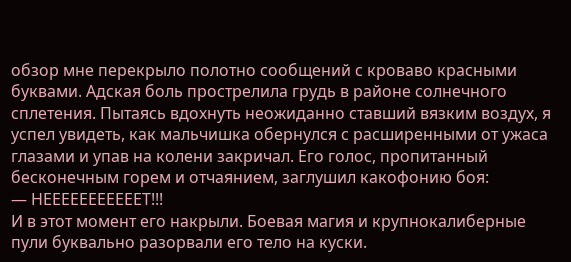обзор мне перекрыло полотно сообщений с кроваво красными буквами. Адская боль прострелила грудь в районе солнечного сплетения. Пытаясь вдохнуть неожиданно ставший вязким воздух, я успел увидеть, как мальчишка обернулся с расширенными от ужаса глазами и упав на колени закричал. Его голос, пропитанный бесконечным горем и отчаянием, заглушил какофонию боя:
— НЕЕЕЕЕЕЕЕЕЕЕТ!!!
И в этот момент его накрыли. Боевая магия и крупнокалиберные пули буквально разорвали его тело на куски.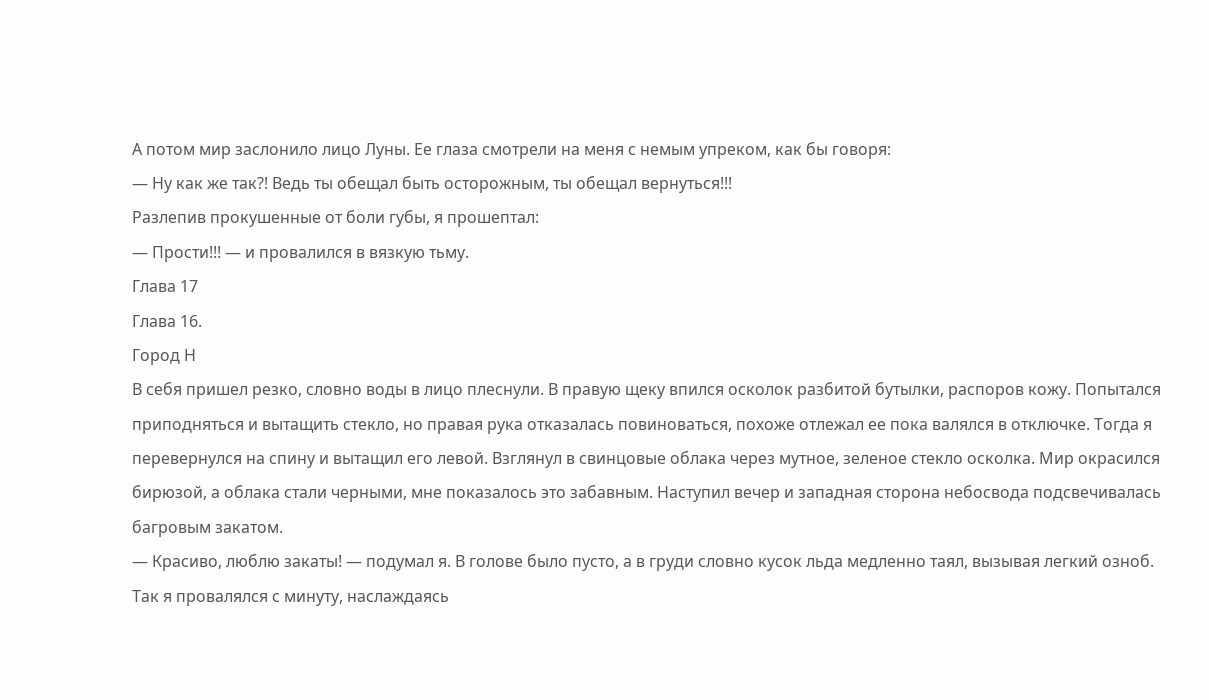А потом мир заслонило лицо Луны. Ее глаза смотрели на меня с немым упреком, как бы говоря:
— Ну как же так?! Ведь ты обещал быть осторожным, ты обещал вернуться!!!
Разлепив прокушенные от боли губы, я прошептал:
— Прости!!! — и провалился в вязкую тьму.
Глава 17
Глава 16.
Город Н
В себя пришел резко, словно воды в лицо плеснули. В правую щеку впился осколок разбитой бутылки, распоров кожу. Попытался приподняться и вытащить стекло, но правая рука отказалась повиноваться, похоже отлежал ее пока валялся в отключке. Тогда я перевернулся на спину и вытащил его левой. Взглянул в свинцовые облака через мутное, зеленое стекло осколка. Мир окрасился бирюзой, а облака стали черными, мне показалось это забавным. Наступил вечер и западная сторона небосвода подсвечивалась багровым закатом.
— Красиво, люблю закаты! — подумал я. В голове было пусто, а в груди словно кусок льда медленно таял, вызывая легкий озноб.
Так я провалялся с минуту, наслаждаясь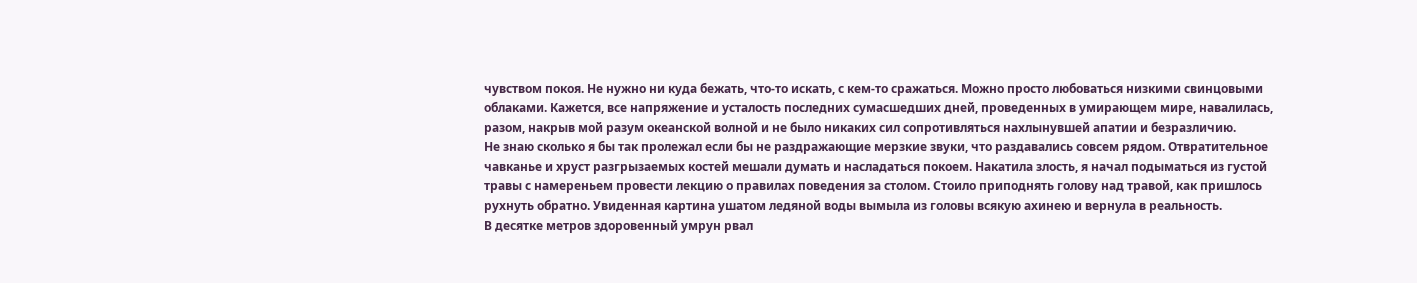чувством покоя. Не нужно ни куда бежать, что-то искать, с кем-то сражаться. Можно просто любоваться низкими свинцовыми облаками. Кажется, все напряжение и усталость последних сумасшедших дней, проведенных в умирающем мире, навалилась, разом, накрыв мой разум океанской волной и не было никаких сил сопротивляться нахлынувшей апатии и безразличию.
Не знаю сколько я бы так пролежал если бы не раздражающие мерзкие звуки, что раздавались совсем рядом. Отвратительное чавканье и хруст разгрызаемых костей мешали думать и насладаться покоем. Накатила злость, я начал подыматься из густой травы с намереньем провести лекцию о правилах поведения за столом. Стоило приподнять голову над травой, как пришлось рухнуть обратно. Увиденная картина ушатом ледяной воды вымыла из головы всякую ахинею и вернула в реальность.
В десятке метров здоровенный умрун рвал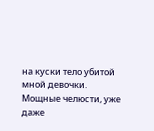на куски тело убитой мной девочки. Мощные челюсти, уже даже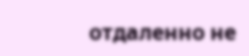отдаленно не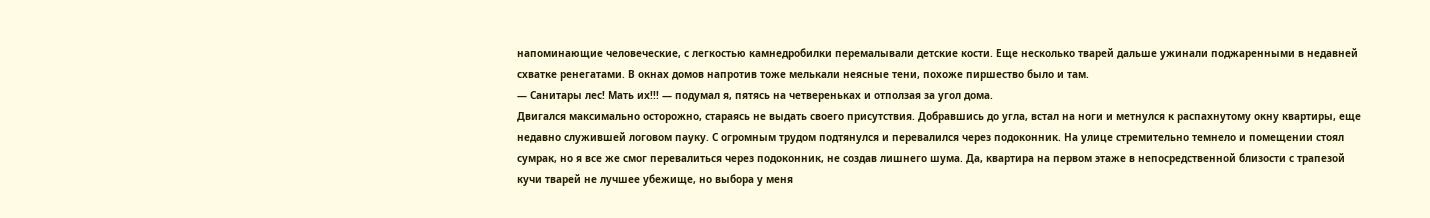напоминающие человеческие, с легкостью камнедробилки перемалывали детские кости. Еще несколько тварей дальше ужинали поджаренными в недавней схватке ренегатами. В окнах домов напротив тоже мелькали неясные тени, похоже пиршество было и там.
— Санитары лес! Мать их!!! — подумал я, пятясь на четвереньках и отползая за угол дома.
Двигался максимально осторожно, стараясь не выдать своего присутствия. Добравшись до угла, встал на ноги и метнулся к распахнутому окну квартиры, еще недавно служившей логовом пауку. С огромным трудом подтянулся и перевалился через подоконник. На улице стремительно темнело и помещении стоял сумрак, но я все же смог перевалиться через подоконник, не создав лишнего шума. Да, квартира на первом этаже в непосредственной близости с трапезой кучи тварей не лучшее убежище, но выбора у меня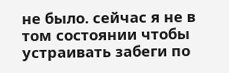не было. сейчас я не в том состоянии чтобы устраивать забеги по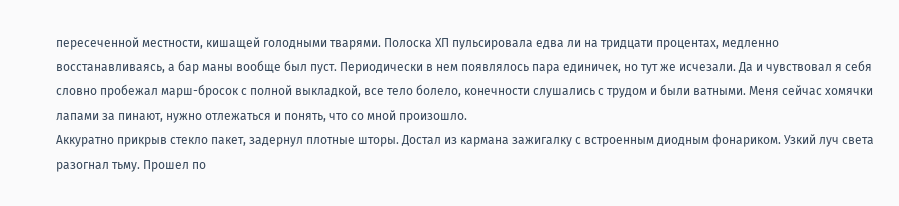пересеченной местности, кишащей голодными тварями. Полоска ХП пульсировала едва ли на тридцати процентах, медленно восстанавливаясь, а бар маны вообще был пуст. Периодически в нем появлялось пара единичек, но тут же исчезали. Да и чувствовал я себя словно пробежал марш-бросок с полной выкладкой, все тело болело, конечности слушались с трудом и были ватными. Меня сейчас хомячки лапами за пинают, нужно отлежаться и понять, что со мной произошло.
Аккуратно прикрыв стекло пакет, задернул плотные шторы. Достал из кармана зажигалку с встроенным диодным фонариком. Узкий луч света разогнал тьму. Прошел по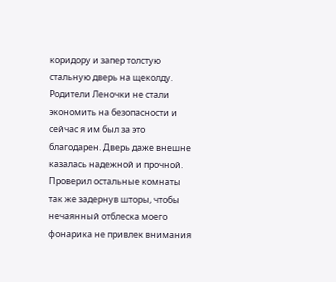коридору и запер толстую стальную дверь на щеколду. Родители Леночки не стали экономить на безопасности и сейчас я им был за это благодарен. Дверь даже внешне казалась надежной и прочной. Проверил остальные комнаты так же задернув шторы, чтобы нечаянный отблеска моего фонарика не привлек внимания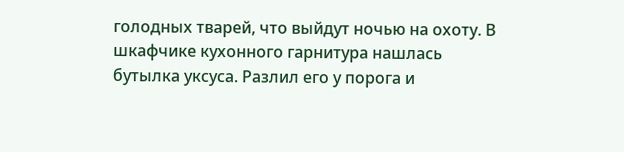голодных тварей, что выйдут ночью на охоту. В шкафчике кухонного гарнитура нашлась бутылка уксуса. Разлил его у порога и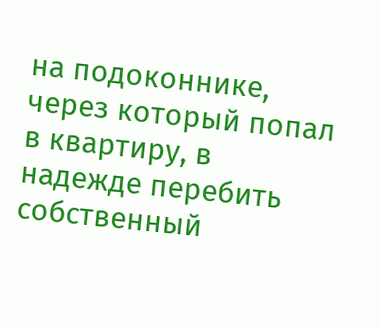на подоконнике, через который попал в квартиру, в надежде перебить собственный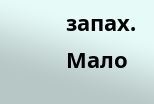запах. Мало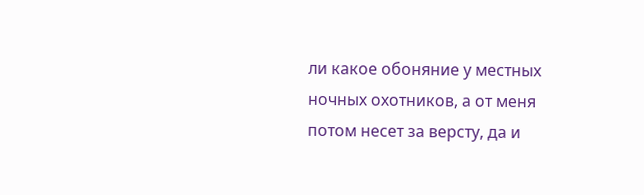ли какое обоняние у местных ночных охотников, а от меня потом несет за версту, да и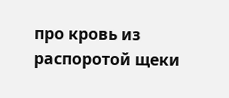про кровь из распоротой щеки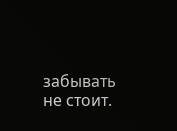забывать не стоит.